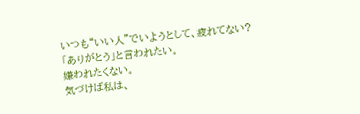いつも“いい人”でいようとして、疲れてない?
「ありがとう」と言われたい。
嫌われたくない。
気づけば私は、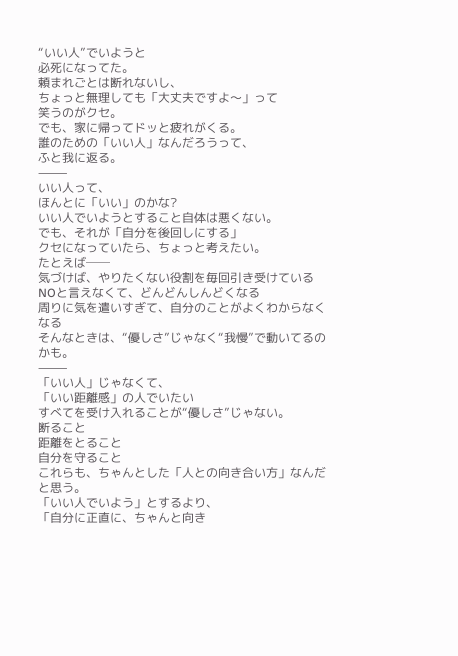“いい人”でいようと
必死になってた。
頼まれごとは断れないし、
ちょっと無理しても「大丈夫ですよ〜」って
笑うのがクセ。
でも、家に帰ってドッと疲れがくる。
誰のための「いい人」なんだろうって、
ふと我に返る。
⸻
いい人って、
ほんとに「いい」のかな?
いい人でいようとすること自体は悪くない。
でも、それが「自分を後回しにする」
クセになっていたら、ちょっと考えたい。
たとえば──
気づけば、やりたくない役割を毎回引き受けている
NOと言えなくて、どんどんしんどくなる
周りに気を遣いすぎて、自分のことがよくわからなくなる
そんなときは、“優しさ”じゃなく“我慢”で動いてるのかも。
⸻
「いい人」じゃなくて、
「いい距離感」の人でいたい
すべてを受け入れることが“優しさ”じゃない。
断ること
距離をとること
自分を守ること
これらも、ちゃんとした「人との向き合い方」なんだと思う。
「いい人でいよう」とするより、
「自分に正直に、ちゃんと向き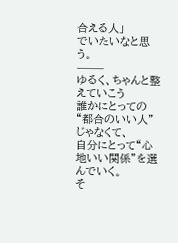合える人」
でいたいなと思う。
⸻
ゆるく、ちゃんと整えていこう
誰かにとっての“都合のいい人”じゃなくて、
自分にとって“心地いい関係”を選んでいく。
そ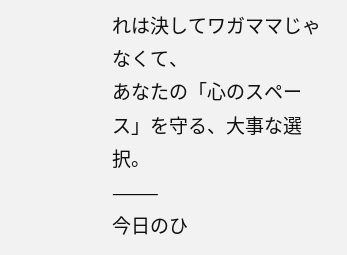れは決してワガママじゃなくて、
あなたの「心のスペース」を守る、大事な選択。
⸻
今日のひ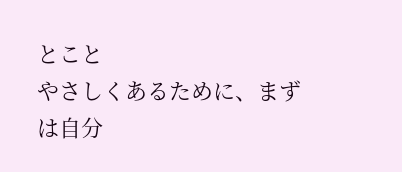とこと
やさしくあるために、まずは自分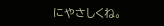にやさしくね。